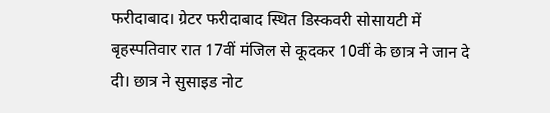फरीदाबाद। ग्रेटर फरीदाबाद स्थित डिस्कवरी सोसायटी में बृहस्पतिवार रात 17वीं मंजिल से कूदकर 10वीं के छात्र ने जान दे दी। छात्र ने सुसाइड नोट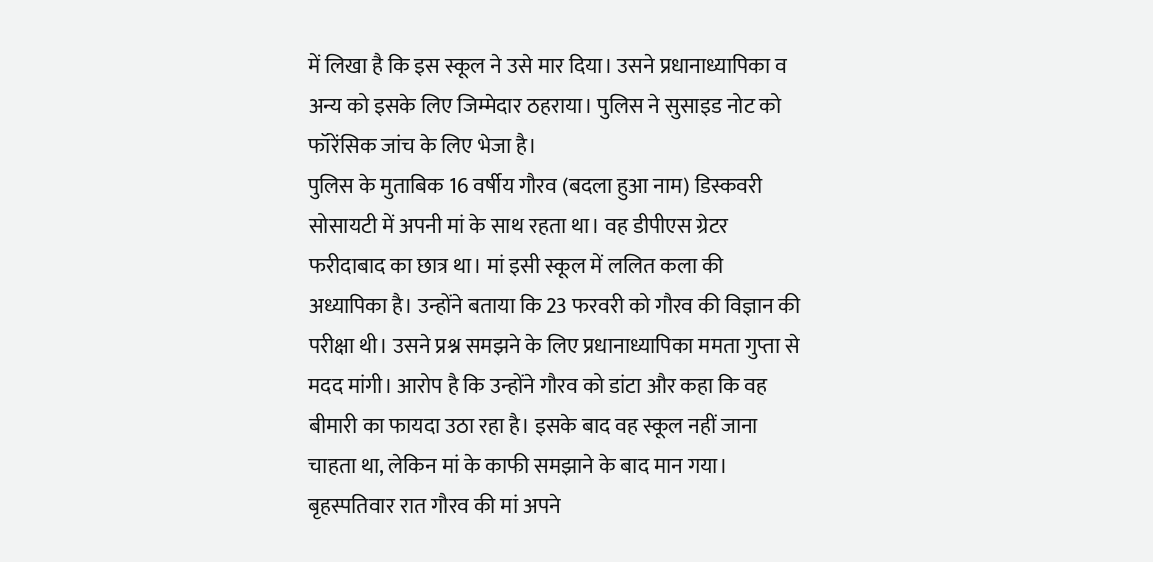में लिखा है कि इस स्कूल ने उसे मार दिया। उसने प्रधानाध्यापिका व अन्य को इसके लिए जिम्मेदार ठहराया। पुलिस ने सुसाइड नोट को फॉरेंसिक जांच के लिए भेजा है।
पुलिस के मुताबिक 16 वर्षीय गौरव (बदला हुआ नाम) डिस्कवरी सोसायटी में अपनी मां के साथ रहता था। वह डीपीएस ग्रेटर फरीदाबाद का छात्र था। मां इसी स्कूल में ललित कला की अध्यापिका है। उन्होंने बताया कि 23 फरवरी को गौरव की विज्ञान की परीक्षा थी। उसने प्रश्न समझने के लिए प्रधानाध्यापिका ममता गुप्ता से मदद मांगी। आरोप है कि उन्होंने गौरव को डांटा और कहा कि वह बीमारी का फायदा उठा रहा है। इसके बाद वह स्कूल नहीं जाना चाहता था, लेकिन मां के काफी समझाने के बाद मान गया।
बृहस्पतिवार रात गौरव की मां अपने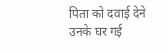पिता को दवाई देने उनके घर गई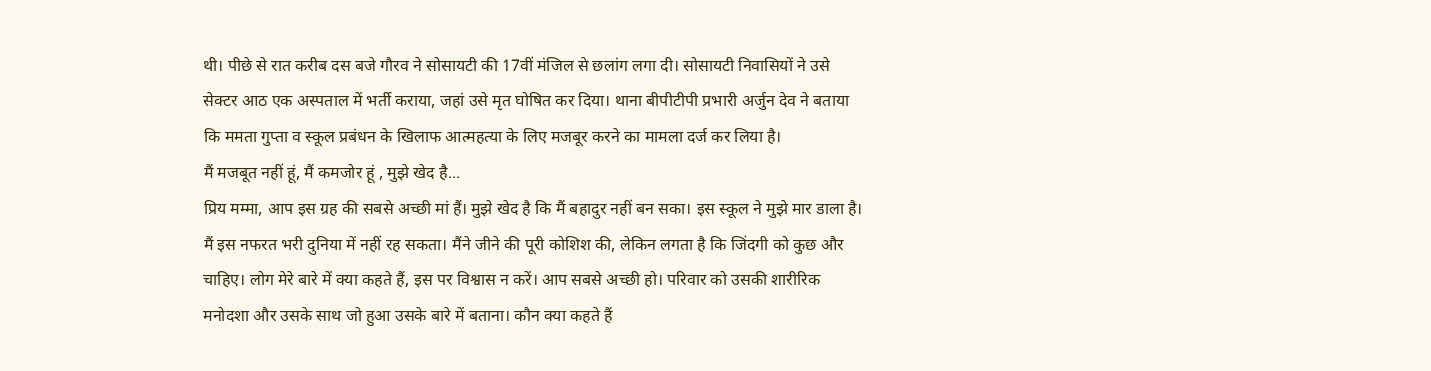थी। पीछे से रात करीब दस बजे गौरव ने सोसायटी की 17वीं मंजिल से छलांग लगा दी। सोसायटी निवासियों ने उसे सेक्टर आठ एक अस्पताल में भर्ती कराया, जहां उसे मृत घोषित कर दिया। थाना बीपीटीपी प्रभारी अर्जुन देव ने बताया कि ममता गुप्ता व स्कूल प्रबंधन के खिलाफ आत्महत्या के लिए मजबूर करने का मामला दर्ज कर लिया है।
मैं मजबूत नहीं हूं, मैं कमजोर हूं , मुझे खेद है...
प्रिय मम्मा, आप इस ग्रह की सबसे अच्छी मां हैं। मुझे खेद है कि मैं बहादुर नहीं बन सका। इस स्कूल ने मुझे मार डाला है। मैं इस नफरत भरी दुनिया में नहीं रह सकता। मैंने जीने की पूरी कोशिश की, लेकिन लगता है कि जिंदगी को कुछ और चाहिए। लोग मेरे बारे में क्या कहते हैं, इस पर विश्वास न करें। आप सबसे अच्छी हो। परिवार को उसकी शारीरिक मनोदशा और उसके साथ जो हुआ उसके बारे में बताना। कौन क्या कहते हैं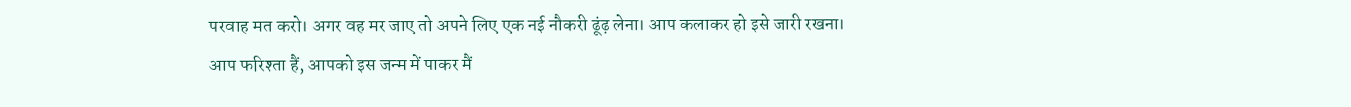परवाह मत करो। अगर वह मर जाए तो अपने लिए एक नई नौकरी ढूंढ़ लेना। आप कलाकर हो इसे जारी रखना। आप फरिश्ता हैं, आपको इस जन्म में पाकर मैं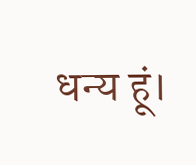धन्य हूं।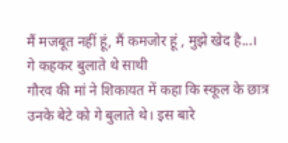मैं मजबूत नहीं हूं, मैं कमजोर हूं , मुझे खेद है...।
गे कहकर बुलाते थे साथी
गौरव की मां ने शिकायत में कहा कि स्कूल के छात्र उनके बेटे को गे बुलाते थे। इस बारे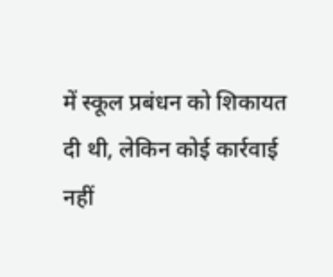में स्कूल प्रबंधन को शिकायत दी थी, लेकिन कोई कार्रवाई नहीं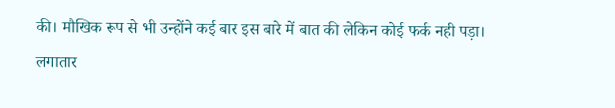की। मौखिक रूप से भी उन्होंने कई बार इस बारे में बात की लेकिन कोई फर्क नही पड़ा। लगातार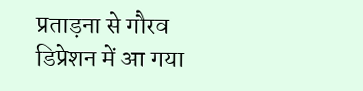प्रताड़ना से गौरव डिप्रेशन में आ गया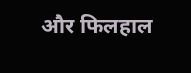और फिलहाल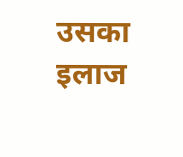उसका इलाज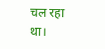चल रहा था।